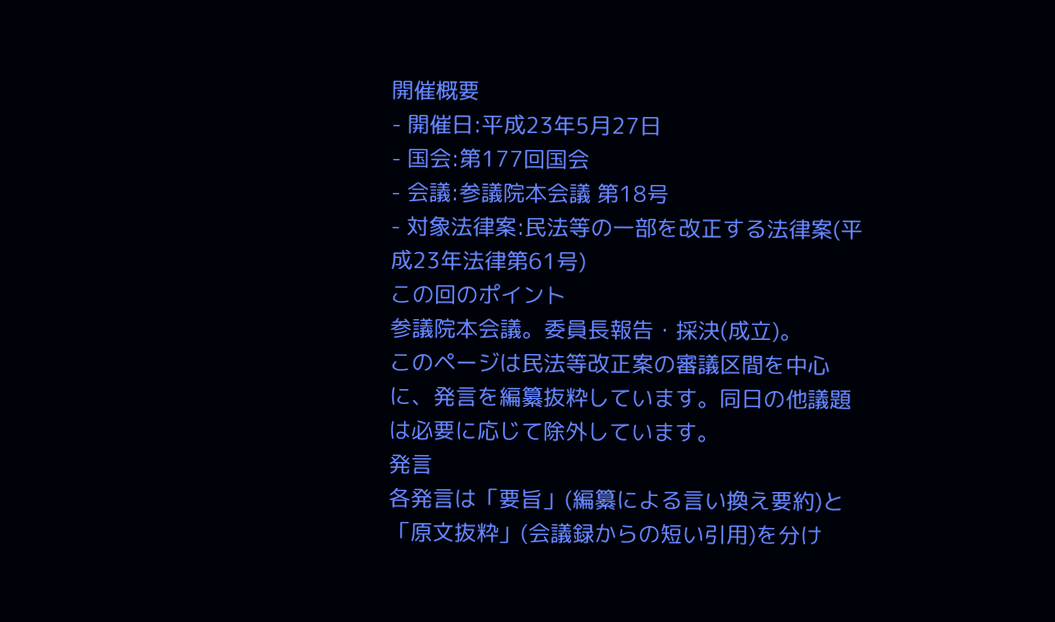開催概要
- 開催日:平成23年5月27日
- 国会:第177回国会
- 会議:参議院本会議 第18号
- 対象法律案:民法等の一部を改正する法律案(平成23年法律第61号)
この回のポイント
参議院本会議。委員長報告・採決(成立)。
このページは民法等改正案の審議区間を中心に、発言を編纂抜粋しています。同日の他議題は必要に応じて除外しています。
発言
各発言は「要旨」(編纂による言い換え要約)と「原文抜粋」(会議録からの短い引用)を分け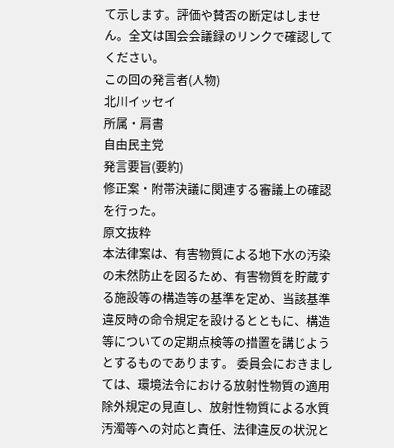て示します。評価や賛否の断定はしません。全文は国会会議録のリンクで確認してください。
この回の発言者(人物)
北川イッセイ
所属・肩書
自由民主党
発言要旨(要約)
修正案・附帯決議に関連する審議上の確認を行った。
原文抜粋
本法律案は、有害物質による地下水の汚染の未然防止を図るため、有害物質を貯蔵する施設等の構造等の基準を定め、当該基準違反時の命令規定を設けるとともに、構造等についての定期点検等の措置を講じようとするものであります。 委員会におきましては、環境法令における放射性物質の適用除外規定の見直し、放射性物質による水質汚濁等への対応と責任、法律違反の状況と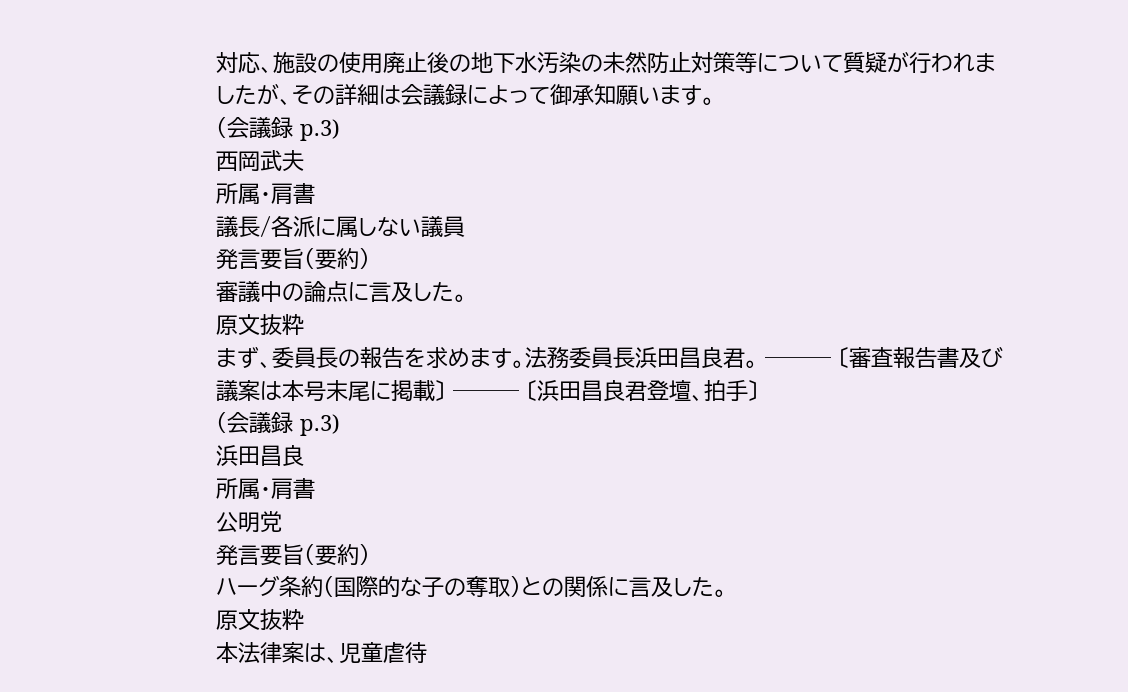対応、施設の使用廃止後の地下水汚染の未然防止対策等について質疑が行われましたが、その詳細は会議録によって御承知願います。
(会議録 p.3)
西岡武夫
所属・肩書
議長/各派に属しない議員
発言要旨(要約)
審議中の論点に言及した。
原文抜粋
まず、委員長の報告を求めます。法務委員長浜田昌良君。 ─── 〔審査報告書及び議案は本号末尾に掲載〕 ─── 〔浜田昌良君登壇、拍手〕
(会議録 p.3)
浜田昌良
所属・肩書
公明党
発言要旨(要約)
ハーグ条約(国際的な子の奪取)との関係に言及した。
原文抜粋
本法律案は、児童虐待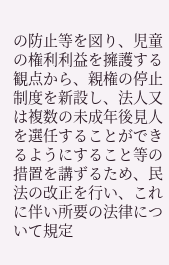の防止等を図り、児童の権利利益を擁護する観点から、親権の停止制度を新設し、法人又は複数の未成年後見人を選任することができるようにすること等の措置を講ずるため、民法の改正を行い、これに伴い所要の法律について規定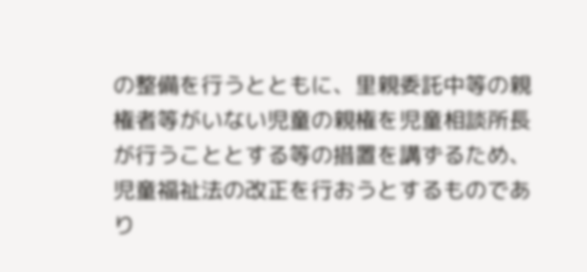の整備を行うとともに、里親委託中等の親権者等がいない児童の親権を児童相談所長が行うこととする等の措置を講ずるため、児童福祉法の改正を行おうとするものであり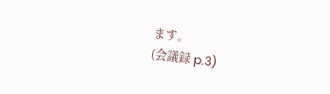ます。
(会議録 p.3)